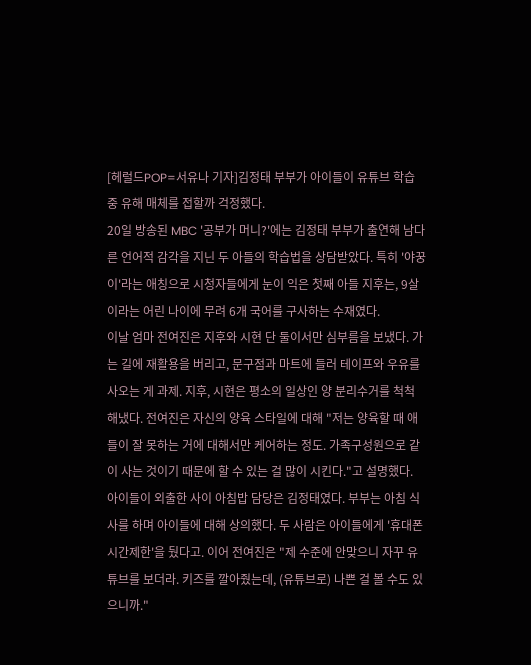[헤럴드POP=서유나 기자]김정태 부부가 아이들이 유튜브 학습 중 유해 매체를 접할까 걱정했다.
20일 방송된 MBC '공부가 머니?'에는 김정태 부부가 출연해 남다른 언어적 감각을 지닌 두 아들의 학습법을 상담받았다. 특히 '야꿍이'라는 애칭으로 시청자들에게 눈이 익은 첫째 아들 지후는, 9살이라는 어린 나이에 무려 6개 국어를 구사하는 수재였다.
이날 엄마 전여진은 지후와 시현 단 둘이서만 심부름을 보냈다. 가는 길에 재활용을 버리고, 문구점과 마트에 들러 테이프와 우유를 사오는 게 과제. 지후, 시현은 평소의 일상인 양 분리수거를 척척 해냈다. 전여진은 자신의 양육 스타일에 대해 "저는 양육할 때 애들이 잘 못하는 거에 대해서만 케어하는 정도. 가족구성원으로 같이 사는 것이기 때문에 할 수 있는 걸 많이 시킨다."고 설명했다.
아이들이 외출한 사이 아침밥 담당은 김정태였다. 부부는 아침 식사를 하며 아이들에 대해 상의했다. 두 사람은 아이들에게 '휴대폰 시간제한'을 뒀다고. 이어 전여진은 "제 수준에 안맞으니 자꾸 유튜브를 보더라. 키즈를 깔아줬는데, (유튜브로) 나쁜 걸 볼 수도 있으니까."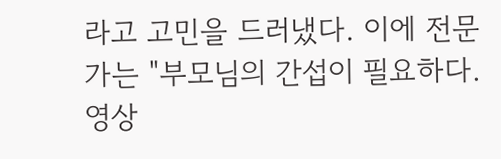라고 고민을 드러냈다. 이에 전문가는 "부모님의 간섭이 필요하다. 영상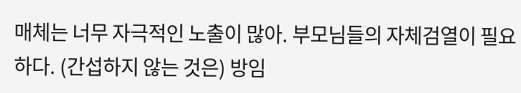매체는 너무 자극적인 노출이 많아. 부모님들의 자체검열이 필요하다. (간섭하지 않는 것은) 방임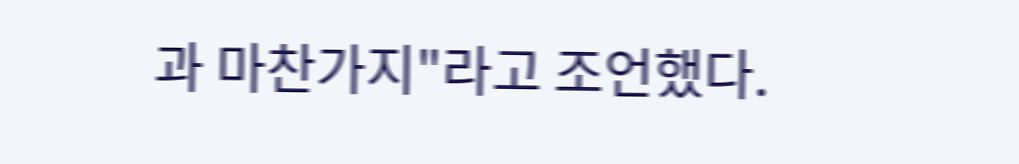과 마찬가지"라고 조언했다.